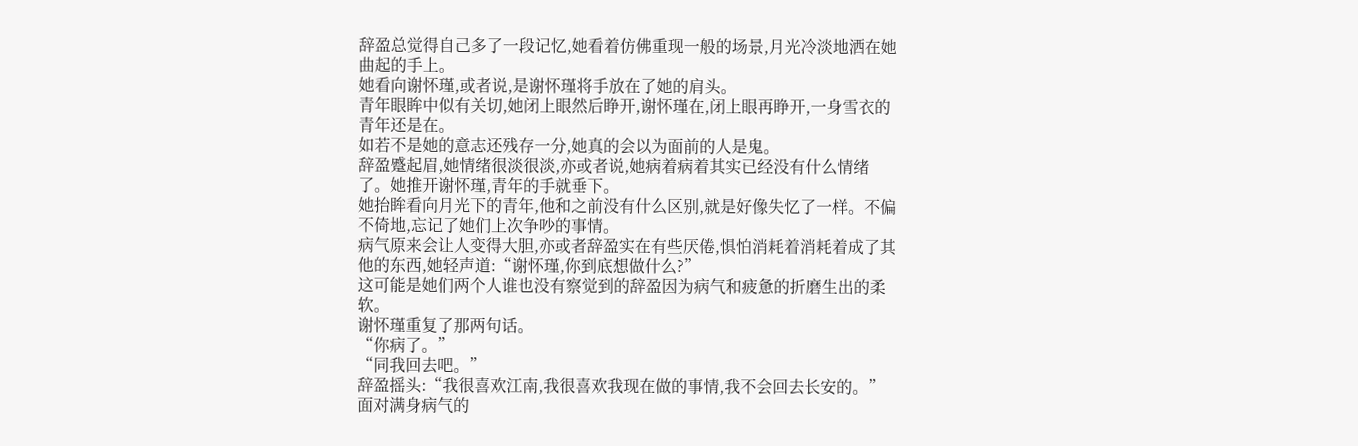辞盈总觉得自己多了一段记忆,她看着仿佛重现一般的场景,月光冷淡地洒在她曲起的手上。
她看向谢怀瑾,或者说,是谢怀瑾将手放在了她的肩头。
青年眼眸中似有关切,她闭上眼然后睁开,谢怀瑾在,闭上眼再睁开,一身雪衣的青年还是在。
如若不是她的意志还残存一分,她真的会以为面前的人是鬼。
辞盈蹙起眉,她情绪很淡很淡,亦或者说,她病着病着其实已经没有什么情绪了。她推开谢怀瑾,青年的手就垂下。
她抬眸看向月光下的青年,他和之前没有什么区别,就是好像失忆了一样。不偏不倚地,忘记了她们上次争吵的事情。
病气原来会让人变得大胆,亦或者辞盈实在有些厌倦,惧怕消耗着消耗着成了其他的东西,她轻声道:“谢怀瑾,你到底想做什么?”
这可能是她们两个人谁也没有察觉到的辞盈因为病气和疲惫的折磨生出的柔软。
谢怀瑾重复了那两句话。
“你病了。”
“同我回去吧。”
辞盈摇头:“我很喜欢江南,我很喜欢我现在做的事情,我不会回去长安的。”
面对满身病气的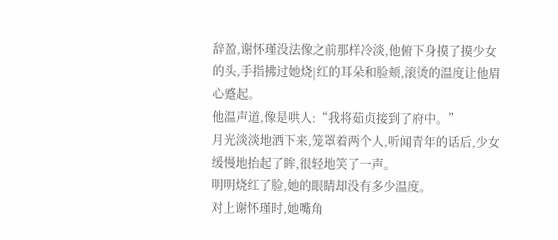辞盈,谢怀瑾没法像之前那样冷淡,他俯下身摸了摸少女的头,手指拂过她烧|红的耳朵和脸颊,滚烫的温度让他眉心蹙起。
他温声道,像是哄人:“我将茹贞接到了府中。”
月光淡淡地洒下来,笼罩着两个人,听闻青年的话后,少女缓慢地抬起了眸,很轻地笑了一声。
明明烧红了脸,她的眼睛却没有多少温度。
对上谢怀瑾时,她嘴角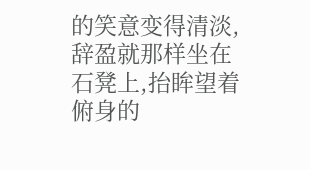的笑意变得清淡,辞盈就那样坐在石凳上,抬眸望着俯身的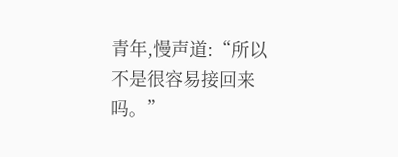青年,慢声道:“所以不是很容易接回来吗。”